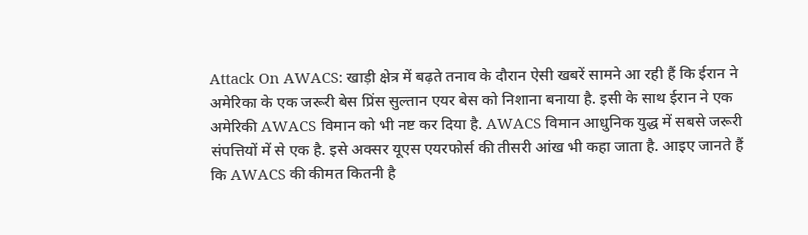Attack On AWACS: खाड़ी क्षेत्र में बढ़ते तनाव के दौरान ऐसी खबरें सामने आ रही हैं कि ईरान ने अमेरिका के एक जरूरी बेस प्रिंस सुल्तान एयर बेस को निशाना बनाया है. इसी के साथ ईरान ने एक अमेरिकी AWACS विमान को भी नष्ट कर दिया है. AWACS विमान आधुनिक युद्ध में सबसे जरूरी संपत्तियों में से एक है. इसे अक्सर यूएस एयरफोर्स की तीसरी आंख भी कहा जाता है. आइए जानते हैं कि AWACS की कीमत कितनी है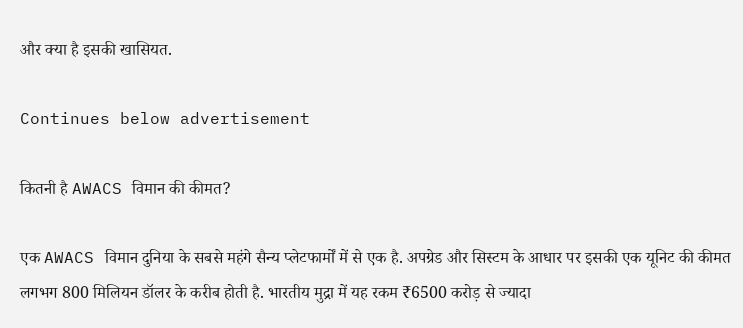और क्या है इसकी खासियत.

Continues below advertisement

कितनी है AWACS विमान की कीमत?

एक AWACS विमान दुनिया के सबसे महंगे सैन्य प्लेटफार्मों में से एक है. अपग्रेड और सिस्टम के आधार पर इसकी एक यूनिट की कीमत लगभग 800 मिलियन डॉलर के करीब होती है. भारतीय मुद्रा में यह रकम ₹6500 करोड़ से ज्यादा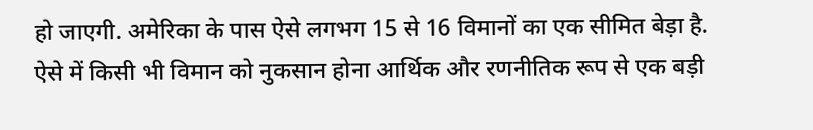हो जाएगी. अमेरिका के पास ऐसे लगभग 15 से 16 विमानों का एक सीमित बेड़ा है. ऐसे में किसी भी विमान को नुकसान होना आर्थिक और रणनीतिक रूप से एक बड़ी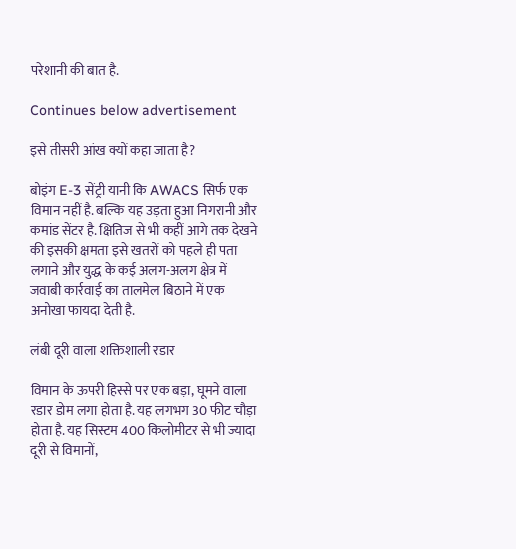परेशानी की बात है.

Continues below advertisement

इसे तीसरी आंख क्यों कहा जाता है?

बोइंग E-3 सेंट्री यानी कि AWACS सिर्फ एक विमान नहीं है. बल्कि यह उड़ता हुआ निगरानी और कमांड सेंटर है. क्षितिज से भी कहीं आगे तक देखने की इसकी क्षमता इसे खतरों को पहले ही पता लगाने और युद्ध के कई अलग-अलग क्षेत्र में जवाबी कार्रवाई का तालमेल बिठाने में एक अनोखा फायदा देती है.

लंबी दूरी वाला शक्तिशाली रडार

विमान के ऊपरी हिस्से पर एक बड़ा, घूमने वाला रडार डोम लगा होता है. यह लगभग 30 फीट चौड़ा होता है. यह सिस्टम 400 किलोमीटर से भी ज्यादा दूरी से विमानों,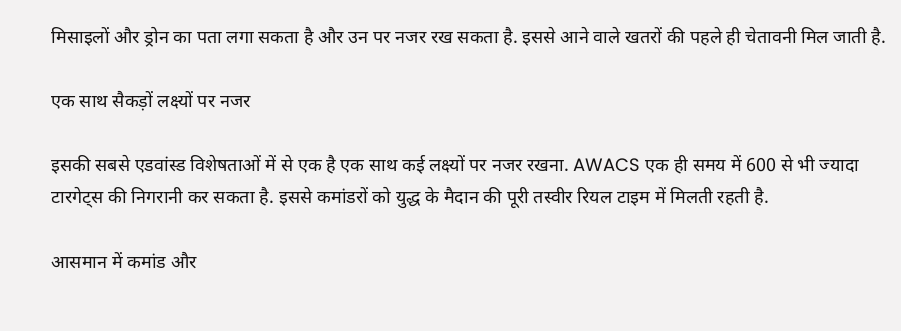मिसाइलों और ड्रोन का पता लगा सकता है और उन पर नजर रख सकता है. इससे आने वाले खतरों की पहले ही चेतावनी मिल जाती है.

एक साथ सैकड़ों लक्ष्यों पर नजर

इसकी सबसे एडवांस्ड विशेषताओं में से एक है एक साथ कई लक्ष्यों पर नजर रखना. AWACS एक ही समय में 600 से भी ज्यादा टारगेट्स की निगरानी कर सकता है. इससे कमांडरों को युद्ध के मैदान की पूरी तस्वीर रियल टाइम में मिलती रहती है.

आसमान में कमांड और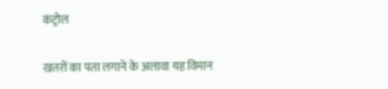कंट्रोल

खतरों का पता लगाने के अलावा यह विमान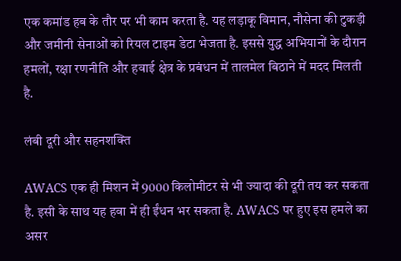एक कमांड हब के तौर पर भी काम करता है. यह लड़ाकू विमान, नौसेना की टुकड़ी और जमीनी सेनाओं को रियल टाइम डेटा भेजता है. इससे युद्ध अभियानों के दौरान हमलों, रक्षा रणनीति और हवाई क्षेत्र के प्रबंधन में तालमेल बिठाने में मदद मिलती है.

लंबी दूरी और सहनशक्ति

AWACS एक ही मिशन में 9000 किलोमीटर से भी ज्यादा की दूरी तय कर सकता है. इसी के साथ यह हवा में ही ईंधन भर सकता है. AWACS पर हुए इस हमले का असर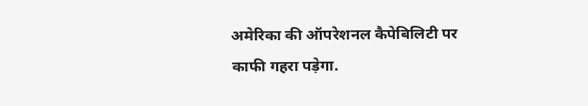अमेरिका की ऑपरेशनल कैपेबिलिटी पर काफी गहरा पड़ेगा.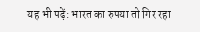यह भी पढ़ें: भारत का रुपया तो गिर रहा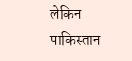लेकिन पाकिस्तान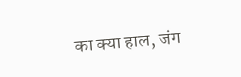का क्या हाल, जंग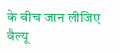के बीच जान लीजिए वैल्यू